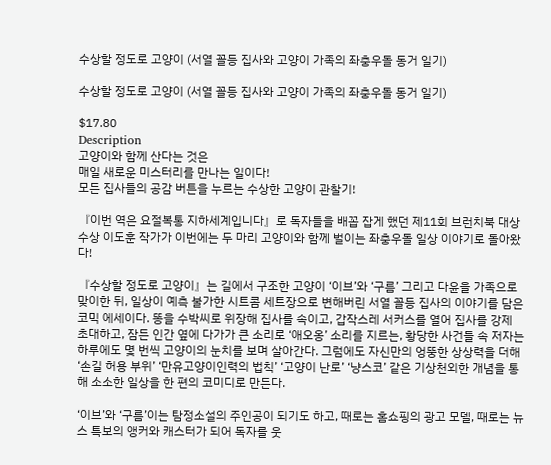수상할 정도로 고양이 (서열 꼴등 집사와 고양이 가족의 좌충우돌 동거 일기)

수상할 정도로 고양이 (서열 꼴등 집사와 고양이 가족의 좌충우돌 동거 일기)

$17.80
Description
고양이와 함께 산다는 것은
매일 새로운 미스터리를 만나는 일이다!
모든 집사들의 공감 버튼을 누르는 수상한 고양이 관찰기!

『이번 역은 요절복통 지하세계입니다』로 독자들을 배꼽 잡게 했던 제11회 브런치북 대상 수상 이도훈 작가가 이번에는 두 마리 고양이와 함께 벌이는 좌충우돌 일상 이야기로 돌아왔다!

『수상할 정도로 고양이』는 길에서 구조한 고양이 ‘이브’와 ‘구름’ 그리고 다윤을 가족으로 맞이한 뒤, 일상이 예측 불가한 시트콤 세트장으로 변해버린 서열 꼴등 집사의 이야기를 담은 코믹 에세이다. 똥을 수박씨로 위장해 집사를 속이고, 갑작스레 서커스를 열어 집사를 강제 초대하고, 잠든 인간 옆에 다가가 큰 소리로 ‘애오옹’ 소리를 지르는, 황당한 사건들 속 저자는 하루에도 몇 번씩 고양이의 눈치를 보며 살아간다. 그럼에도 자신만의 엉뚱한 상상력을 더해 ‘손길 허용 부위’ ‘만유고양이인력의 법칙’ ‘고양이 난로’ ‘냥스코’ 같은 기상천외한 개념을 통해 소소한 일상을 한 편의 코미디로 만든다.

‘이브’와 ‘구름’이는 탐정소설의 주인공이 되기도 하고, 때로는 홈쇼핑의 광고 모델, 때로는 뉴스 특보의 앵커와 캐스터가 되어 독자를 웃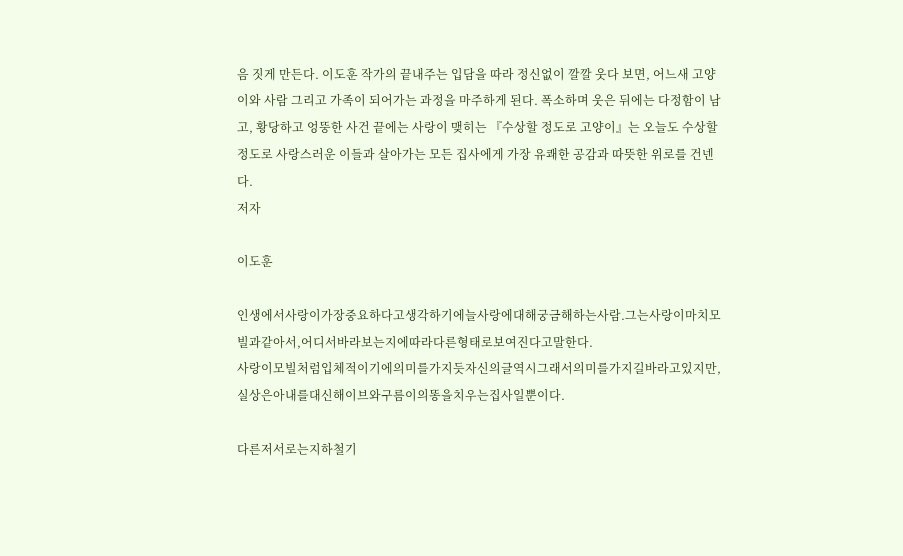음 짓게 만든다. 이도훈 작가의 끝내주는 입담을 따라 정신없이 깔깔 웃다 보면, 어느새 고양이와 사람 그리고 가족이 되어가는 과정을 마주하게 된다. 폭소하며 웃은 뒤에는 다정함이 남고, 황당하고 엉뚱한 사건 끝에는 사랑이 맺히는 『수상할 정도로 고양이』는 오늘도 수상할 정도로 사랑스러운 이들과 살아가는 모든 집사에게 가장 유쾌한 공감과 따뜻한 위로를 건넨다.
저자

이도훈

인생에서사랑이가장중요하다고생각하기에늘사랑에대해궁금해하는사람.그는사랑이마치모빌과같아서,어디서바라보는지에따라다른형태로보여진다고말한다.
사랑이모빌처럼입체적이기에의미를가지듯자신의글역시그래서의미를가지길바라고있지만,실상은아내를대신해이브와구름이의똥을치우는집사일뿐이다.

다른저서로는지하철기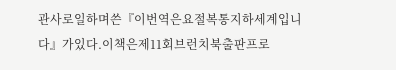관사로일하며쓴『이번역은요절복통지하세계입니다』가있다.이책은제11회브런치북출판프로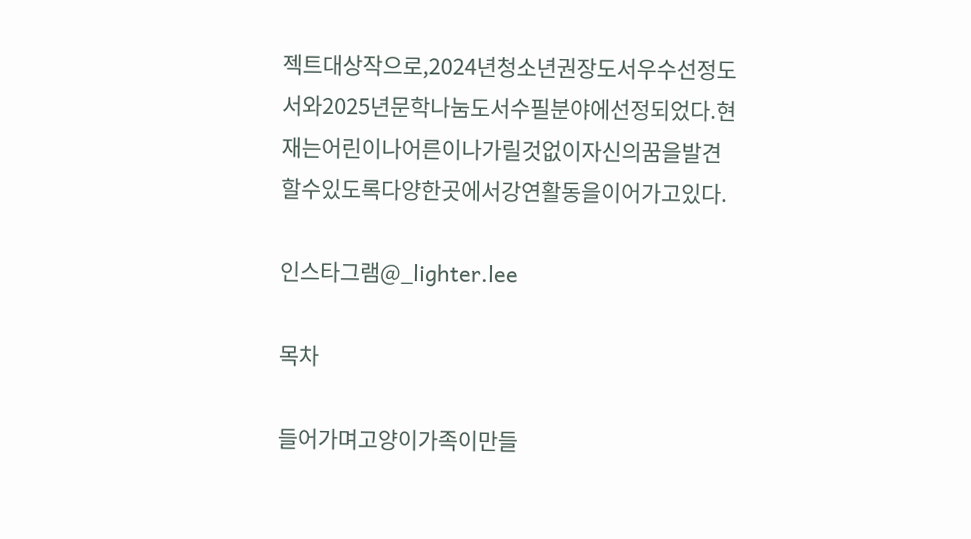젝트대상작으로,2024년청소년권장도서우수선정도서와2025년문학나눔도서수필분야에선정되었다.현재는어린이나어른이나가릴것없이자신의꿈을발견할수있도록다양한곳에서강연활동을이어가고있다.

인스타그램@_lighter.lee

목차

들어가며고양이가족이만들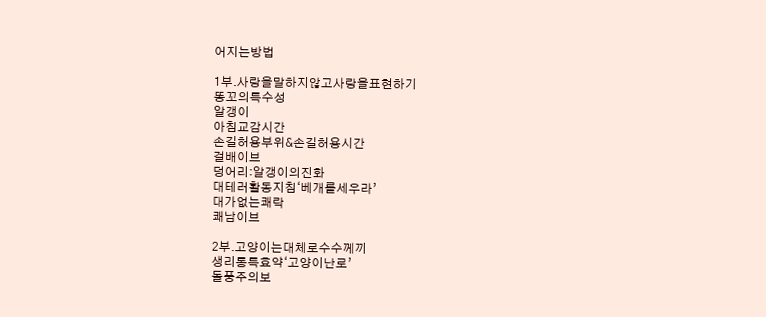어지는방법

1부.사랑을말하지않고사랑을표현하기
똥꼬의특수성
알갱이
아침교감시간
손길허용부위&손길허용시간
걸배이브
덩어리:알갱이의진화
대테러활동지침‘베개를세우라’
대가없는쾌락
쾌남이브

2부.고양이는대체로수수께끼
생리통특효약‘고양이난로’
돌풍주의보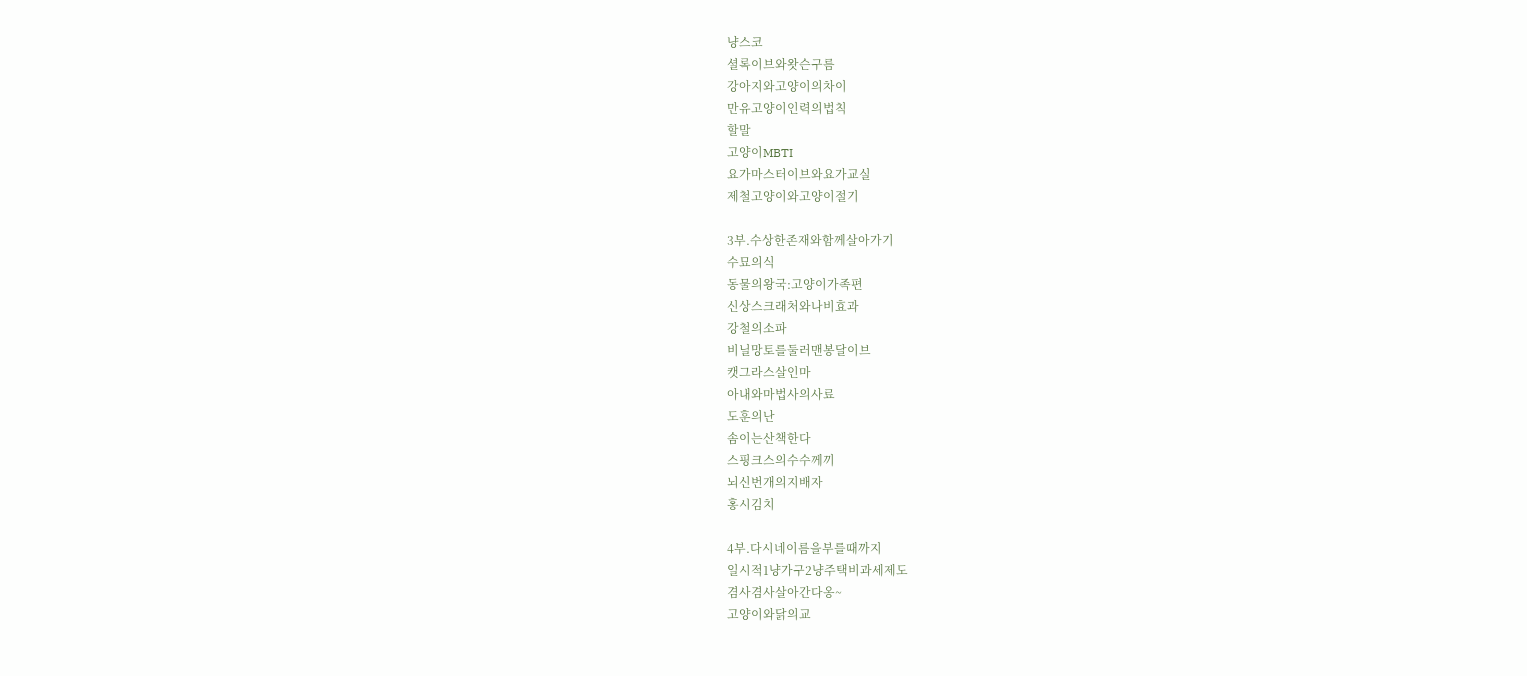냥스코
셜록이브와왓슨구름
강아지와고양이의차이
만유고양이인력의법칙
할말
고양이MBTI
요가마스터이브와요가교실
제철고양이와고양이절기

3부.수상한존재와함께살아가기
수묘의식
동물의왕국:고양이가족편
신상스크래처와나비효과
강철의소파
비닐망토를둘러맨봉달이브
캣그라스살인마
아내와마법사의사료
도훈의난
솜이는산책한다
스핑크스의수수께끼
뇌신번개의지배자
홍시김치

4부.다시네이름을부를때까지
일시적1냥가구2냥주택비과세제도
겸사겸사살아간다옹~
고양이와닭의교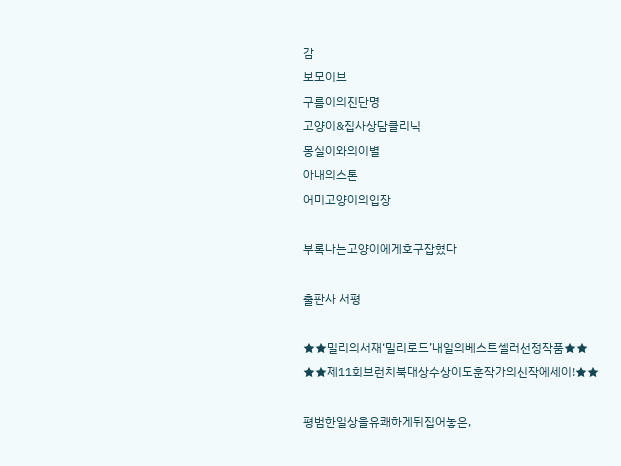감
보모이브
구름이의진단명
고양이&집사상담클리닉
몽실이와의이별
아내의스톤
어미고양이의입장

부록나는고양이에게호구잡혔다

출판사 서평

★★밀리의서재‘밀리로드’내일의베스트셀러선정작품★★
★★제11회브런치북대상수상이도훈작가의신작에세이!★★

평범한일상을유쾌하게뒤집어놓은,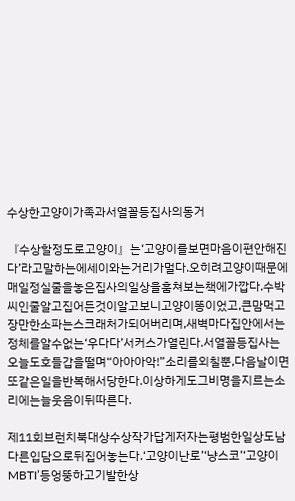수상한고양이가족과서열꼴등집사의동거

『수상할정도로고양이』는‘고양이를보면마음이편안해진다’라고말하는에세이와는거리가멀다.오히려고양이때문에매일정실줄을놓은집사의일상을훔쳐보는책에가깝다.수박씨인줄알고집어든것이알고보니고양이똥이었고,큰맘먹고장만한소파는스크래처가되어버리며,새벽마다집안에서는정체를알수없는‘우다다’서커스가열린다.서열꼴등집사는오늘도호들갑을떨며“아아아악!”소리를외칠뿐,다음날이면또같은일을반복해서당한다.이상하게도그비명을지르는소리에는늘웃음이뒤따른다.

제11회브런치북대상수상작가답게저자는평범한일상도남다른입담으로뒤집어놓는다.‘고양이난로’‘냥스코’‘고양이MBTI’등엉뚱하고기발한상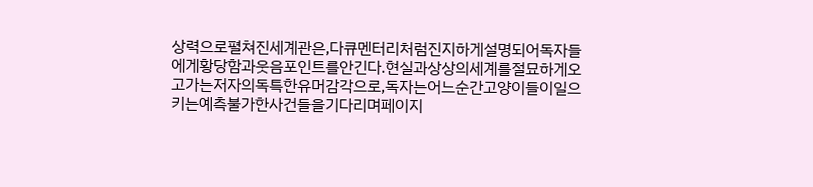상력으로펼쳐진세계관은,다큐멘터리처럼진지하게설명되어독자들에게황당함과웃음포인트를안긴다.현실과상상의세계를절묘하게오고가는저자의독특한유머감각으로,독자는어느순간고양이들이일으키는예측불가한사건들을기다리며페이지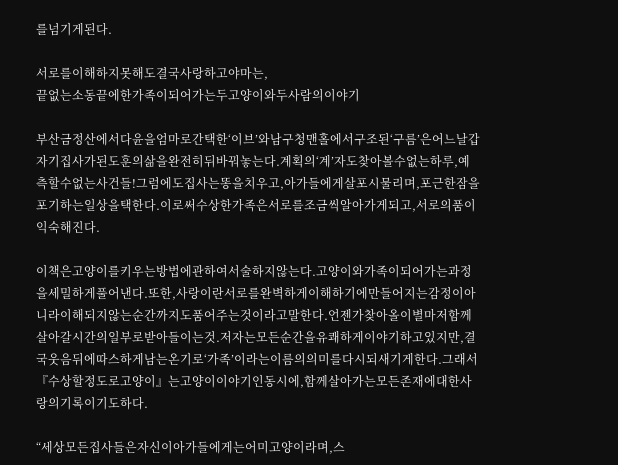를넘기게된다.

서로를이해하지못해도결국사랑하고야마는,
끝없는소동끝에한가족이되어가는두고양이와두사람의이야기

부산금정산에서다윤을엄마로간택한‘이브’와남구청맨홀에서구조된‘구름’은어느날갑자기집사가된도훈의삶을완전히뒤바꿔놓는다.계획의‘계’자도찾아볼수없는하루,예측할수없는사건들!그럼에도집사는똥을치우고,아가들에게살포시물리며,포근한잠을포기하는일상을택한다.이로써수상한가족은서로를조금씩알아가게되고,서로의품이익숙해진다.

이책은고양이를키우는방법에관하여서술하지않는다.고양이와가족이되어가는과정을세밀하게풀어낸다.또한,사랑이란서로를완벽하게이해하기에만들어지는감정이아니라이해되지않는순간까지도품어주는것이라고말한다.언젠가찾아올이별마저함께살아갈시간의일부로받아들이는것.저자는모든순간을유쾌하게이야기하고있지만,결국웃음뒤에따스하게남는온기로‘가족’이라는이름의의미를다시되새기게한다.그래서『수상할정도로고양이』는고양이이야기인동시에,함께살아가는모든존재에대한사랑의기록이기도하다.

“세상모든집사들은자신이아가들에게는어미고양이라며,스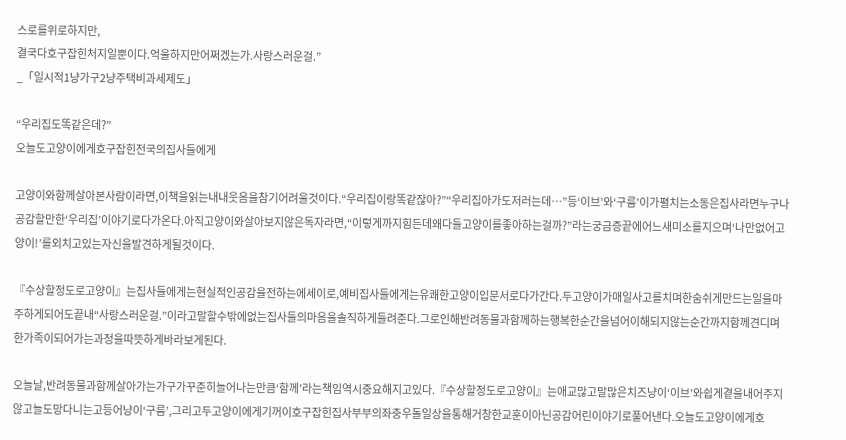스로를위로하지만,
결국다호구잡힌처지일뿐이다.억울하지만어쩌겠는가.사랑스러운걸.”
_「일시적1냥가구2냥주택비과세제도」

“우리집도똑같은데?”
오늘도고양이에게호구잡힌전국의집사들에게

고양이와함께살아본사람이라면,이책을읽는내내웃음을참기어려울것이다.“우리집이랑똑같잖아?”“우리집아가도저러는데…”등‘이브’와‘구름’이가펼치는소동은집사라면누구나공감할만한‘우리집’이야기로다가온다.아직고양이와살아보지않은독자라면,“이렇게까지힘든데왜다들고양이를좋아하는걸까?”라는궁금증끝에어느새미소를지으며‘나만없어고양이!’를외치고있는자신을발견하게될것이다.

『수상할정도로고양이』는집사들에게는현실적인공감을전하는에세이로,예비집사들에게는유쾌한고양이입문서로다가간다.두고양이가매일사고를치며한숨쉬게만드는일을마주하게되어도끝내“사랑스러운걸.”이라고말할수밖에없는집사들의마음을솔직하게들려준다.그로인해반려동물과함께하는행복한순간을넘어이해되지않는순간까지함께견디며한가족이되어가는과정을따뜻하게바라보게된다.

오늘날,반려동물과함께살아가는가구가꾸준히늘어나는만큼‘함께’라는책임역시중요해지고있다.『수상할정도로고양이』는애교많고말많은치즈냥이‘이브’와쉽게곁을내어주지않고늘도망다니는고등어냥이‘구름’,그리고두고양이에게기꺼이호구잡힌집사부부의좌충우돌일상을통해거창한교훈이아닌공감어린이야기로풀어낸다.오늘도고양이에게호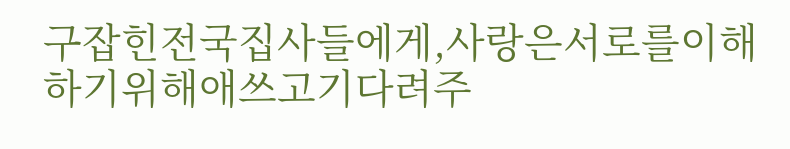구잡힌전국집사들에게,사랑은서로를이해하기위해애쓰고기다려주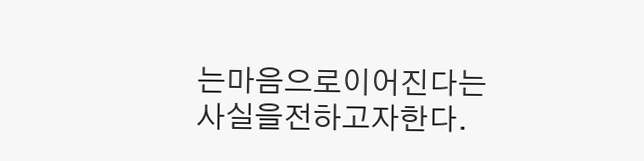는마음으로이어진다는사실을전하고자한다.